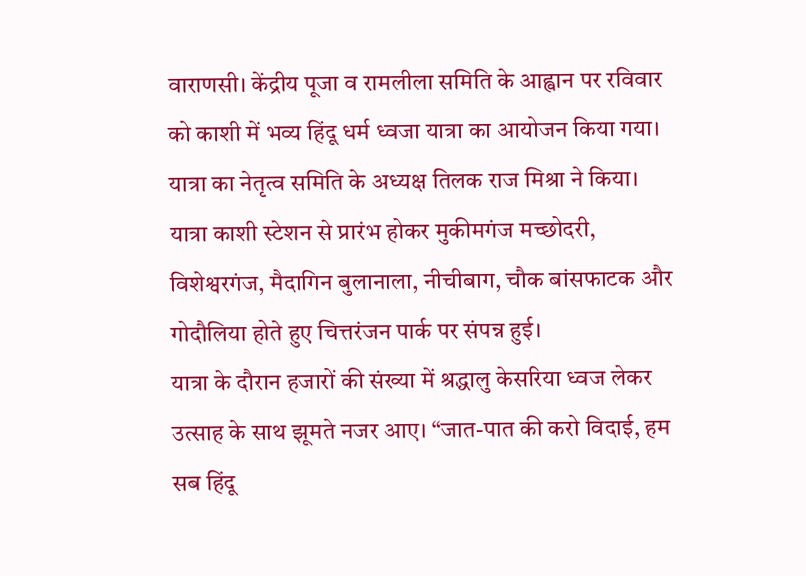वाराणसी। केंद्रीय पूजा व रामलीला समिति के आह्वान पर रविवार को काशी में भव्य हिंदू धर्म ध्वजा यात्रा का आयोजन किया गया। यात्रा का नेतृत्व समिति के अध्यक्ष तिलक राज मिश्रा ने किया। यात्रा काशी स्टेशन से प्रारंभ होकर मुकीमगंज मच्छोदरी, विशेश्वरगंज, मैदागिन बुलानाला, नीचीबाग, चौक बांसफाटक और गोदौलिया होते हुए चित्तरंजन पार्क पर संपन्न हुई।
यात्रा के दौरान हजारों की संख्या में श्रद्धालु केसरिया ध्वज लेकर उत्साह के साथ झूमते नजर आए। “जात-पात की करो विदाई, हम सब हिंदू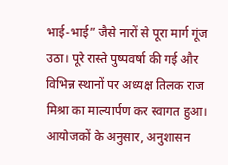भाई-भाई” जैसे नारों से पूरा मार्ग गूंज उठा। पूरे रास्ते पुष्पवर्षा की गई और विभिन्न स्थानों पर अध्यक्ष तिलक राज मिश्रा का माल्यार्पण कर स्वागत हुआ। आयोजकों के अनुसार, अनुशासन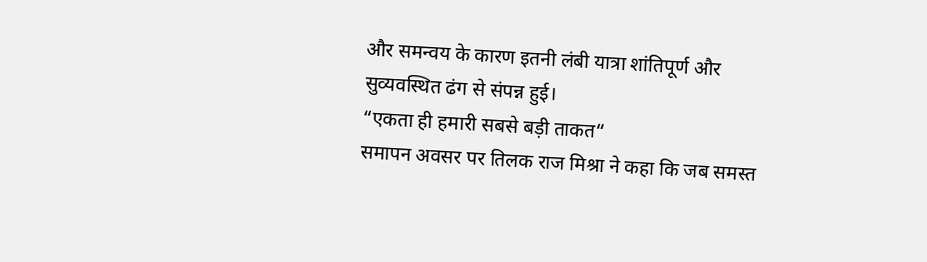और समन्वय के कारण इतनी लंबी यात्रा शांतिपूर्ण और सुव्यवस्थित ढंग से संपन्न हुई।
“एकता ही हमारी सबसे बड़ी ताकत“
समापन अवसर पर तिलक राज मिश्रा ने कहा कि जब समस्त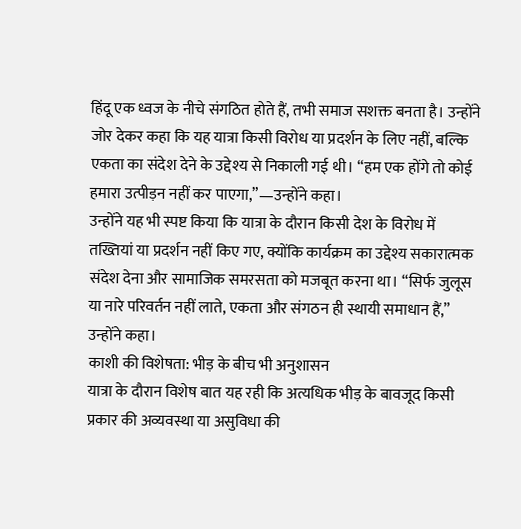हिंदू एक ध्वज के नीचे संगठित होते हैं, तभी समाज सशक्त बनता है। उन्होंने जोर देकर कहा कि यह यात्रा किसी विरोध या प्रदर्शन के लिए नहीं, बल्कि एकता का संदेश देने के उद्देश्य से निकाली गई थी। “हम एक होंगे तो कोई हमारा उत्पीड़न नहीं कर पाएगा,”—उन्होंने कहा।
उन्होंने यह भी स्पष्ट किया कि यात्रा के दौरान किसी देश के विरोध में तख्तियां या प्रदर्शन नहीं किए गए, क्योंकि कार्यक्रम का उद्देश्य सकारात्मक संदेश देना और सामाजिक समरसता को मजबूत करना था। “सिर्फ जुलूस या नारे परिवर्तन नहीं लाते, एकता और संगठन ही स्थायी समाधान हैं,” उन्होंने कहा।
काशी की विशेषता: भीड़ के बीच भी अनुशासन
यात्रा के दौरान विशेष बात यह रही कि अत्यधिक भीड़ के बावजूद किसी प्रकार की अव्यवस्था या असुविधा की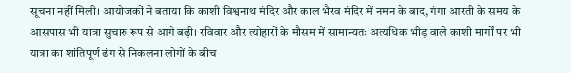सूचना नहीं मिली। आयोजकों ने बताया कि काशी विश्वनाथ मंदिर और काल भैरव मंदिर में नमन के बाद, गंगा आरती के समय के आसपास भी यात्रा सुचारु रूप से आगे बढ़ी। रविवार और त्योहारों के मौसम में सामान्यतः अत्यधिक भीड़ वाले काशी मार्गों पर भी यात्रा का शांतिपूर्ण ढंग से निकलना लोगों के बीच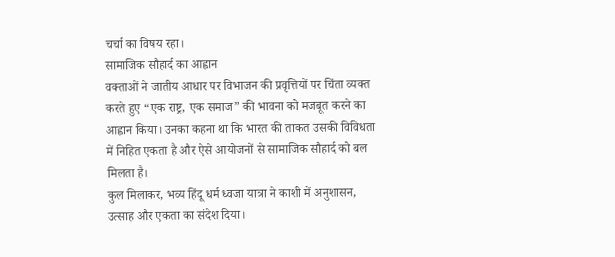चर्चा का विषय रहा।
सामाजिक सौहार्द का आह्वान
वक्ताओं ने जातीय आधार पर विभाजन की प्रवृत्तियों पर चिंता व्यक्त करते हुए “एक राष्ट्र, एक समाज” की भावना को मजबूत करने का आह्वान किया। उनका कहना था कि भारत की ताकत उसकी विविधता में निहित एकता है और ऐसे आयोजनों से सामाजिक सौहार्द को बल मिलता है।
कुल मिलाकर, भव्य हिंदू धर्म ध्वजा यात्रा ने काशी में अनुशासन, उत्साह और एकता का संदेश दिया।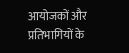आयोजकों और प्रतिभागियों के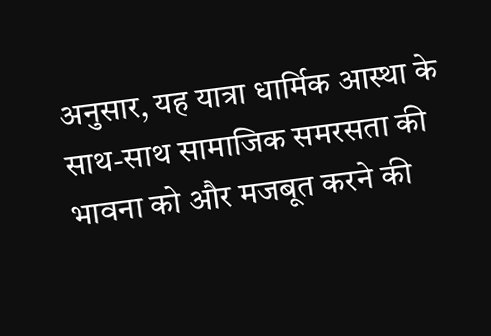अनुसार, यह यात्रा धार्मिक आस्था के साथ-साथ सामाजिक समरसता की भावना को और मजबूत करने की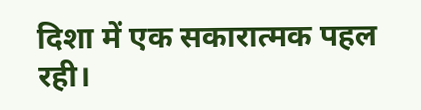दिशा में एक सकारात्मक पहल रही।